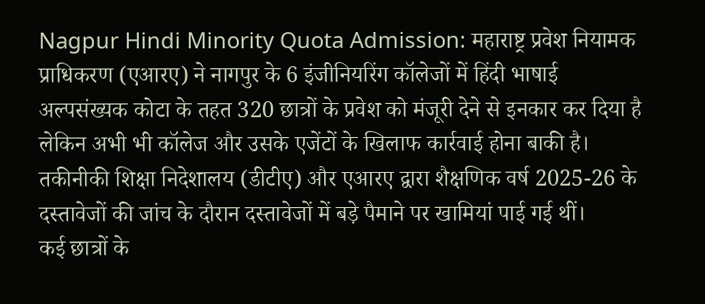Nagpur Hindi Minority Quota Admission: महाराष्ट्र प्रवेश नियामक प्राधिकरण (एआरए) ने नागपुर के 6 इंजीनियरिंग कॉलेजों में हिंदी भाषाई अल्पसंख्यक कोटा के तहत 320 छात्रों के प्रवेश को मंजूरी देने से इनकार कर दिया है लेकिन अभी भी कॉलेज और उसके एजेंटों के खिलाफ कार्रवाई होना बाकी है। तकीनीकी शिक्षा निदेशालय (डीटीए) और एआरए द्वारा शैक्षणिक वर्ष 2025-26 के दस्तावेजों की जांच के दौरान दस्तावेजों में बड़े पैमाने पर खामियां पाई गई थीं।
कई छात्रों के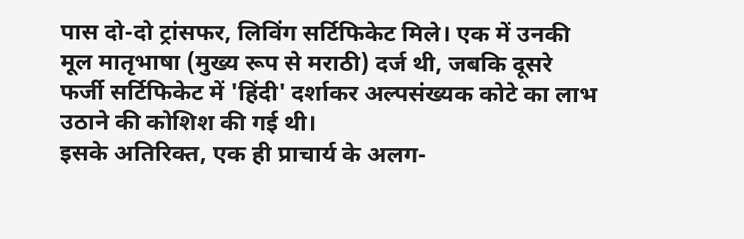पास दो-दो ट्रांसफर, लिविंग सर्टिफिकेट मिले। एक में उनकी मूल मातृभाषा (मुख्य रूप से मराठी) दर्ज थी, जबकि दूसरे फर्जी सर्टिफिकेट में 'हिंदी' दर्शाकर अल्पसंख्यक कोटे का लाभ उठाने की कोशिश की गई थी।
इसके अतिरिक्त, एक ही प्राचार्य के अलग-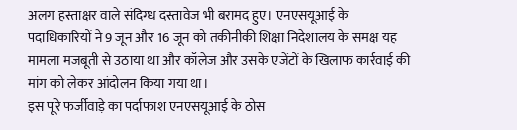अलग हस्ताक्षर वाले संदिग्ध दस्तावेज भी बरामद हुए। एनएसयूआई के पदाधिकारियों ने 9 जून और 16 जून को तकीनीकी शिक्षा निदेशालय के समक्ष यह मामला मजबूती से उठाया था और कॉलेज और उसके एजेंटों के खिलाफ कार्रवाई की मांग को लेकर आंदोलन किया गया था।
इस पूरे फर्जीवाड़े का पर्दाफाश एनएसयूआई के ठोस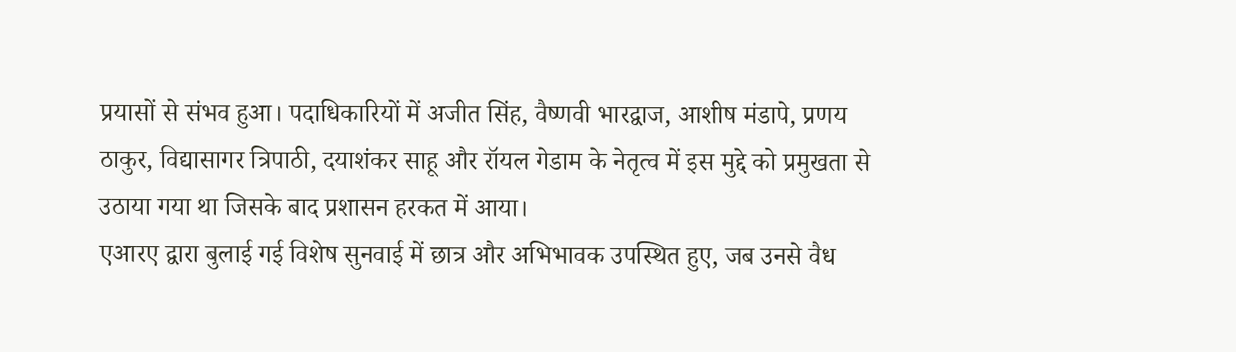प्रयासों से संभव हुआ। पदाधिकारियों में अजीत सिंह, वैष्णवी भारद्वाज, आशीष मंडापे, प्रणय ठाकुर, विद्यासागर त्रिपाठी, दयाशंकर साहू और रॉयल गेडाम के नेतृत्व में इस मुद्दे को प्रमुखता से उठाया गया था जिसके बाद प्रशासन हरकत में आया।
एआरए द्वारा बुलाई गई विशेष सुनवाई में छात्र और अभिभावक उपस्थित हुए, जब उनसे वैध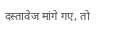दस्तावेज मांगे गए, तो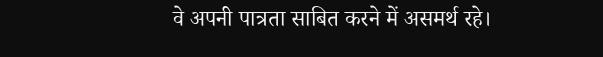वे अपनी पात्रता साबित करने में असमर्थ रहे।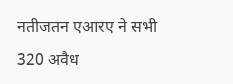नतीजतन एआरए ने सभी 320 अवैध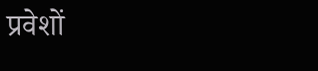प्रवेशों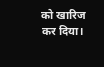को खारिज कर दिया।